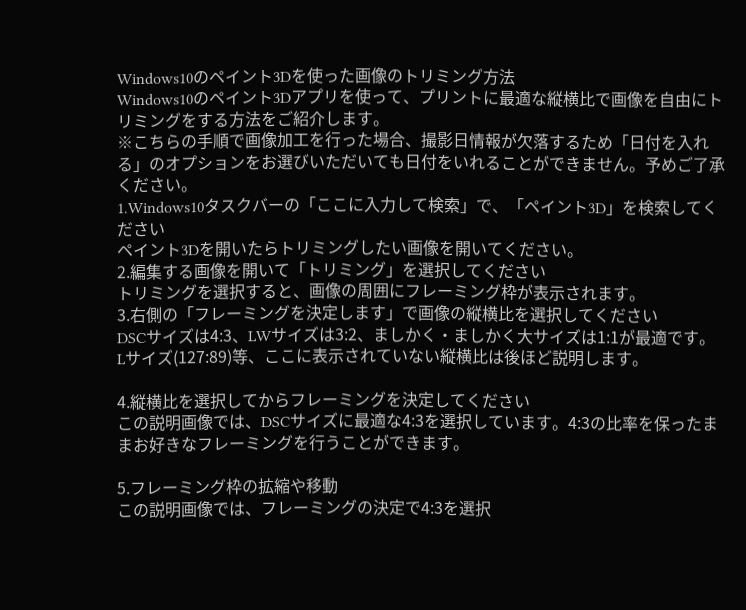Windows10のペイント3Dを使った画像のトリミング方法
Windows10のペイント3Dアプリを使って、プリントに最適な縦横比で画像を自由にトリミングをする方法をご紹介します。
※こちらの手順で画像加工を行った場合、撮影日情報が欠落するため「日付を入れる」のオプションをお選びいただいても日付をいれることができません。予めご了承ください。
1.Windows10タスクバーの「ここに入力して検索」で、「ペイント3D」を検索してください
ペイント3Dを開いたらトリミングしたい画像を開いてください。
2.編集する画像を開いて「トリミング」を選択してください
トリミングを選択すると、画像の周囲にフレーミング枠が表示されます。
3.右側の「フレーミングを決定します」で画像の縦横比を選択してください
DSCサイズは4:3、LWサイズは3:2、ましかく・ましかく大サイズは1:1が最適です。
Lサイズ(127:89)等、ここに表示されていない縦横比は後ほど説明します。

4.縦横比を選択してからフレーミングを決定してください
この説明画像では、DSCサイズに最適な4:3を選択しています。4:3の比率を保ったままお好きなフレーミングを行うことができます。

5.フレーミング枠の拡縮や移動
この説明画像では、フレーミングの決定で4:3を選択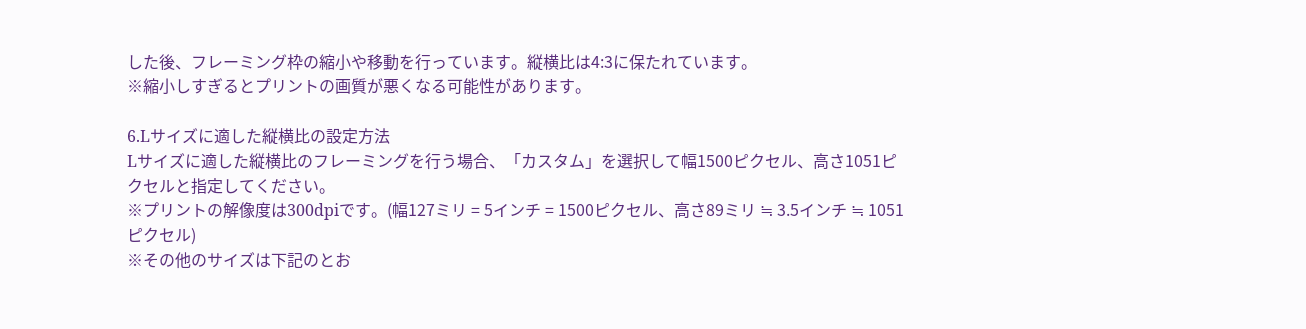した後、フレーミング枠の縮小や移動を行っています。縦横比は4:3に保たれています。
※縮小しすぎるとプリントの画質が悪くなる可能性があります。

6.Lサイズに適した縦横比の設定方法
Lサイズに適した縦横比のフレーミングを行う場合、「カスタム」を選択して幅1500ピクセル、高さ1051ピクセルと指定してください。
※プリントの解像度は300dpiです。(幅127ミリ = 5インチ = 1500ピクセル、高さ89ミリ ≒ 3.5インチ ≒ 1051ピクセル)
※その他のサイズは下記のとお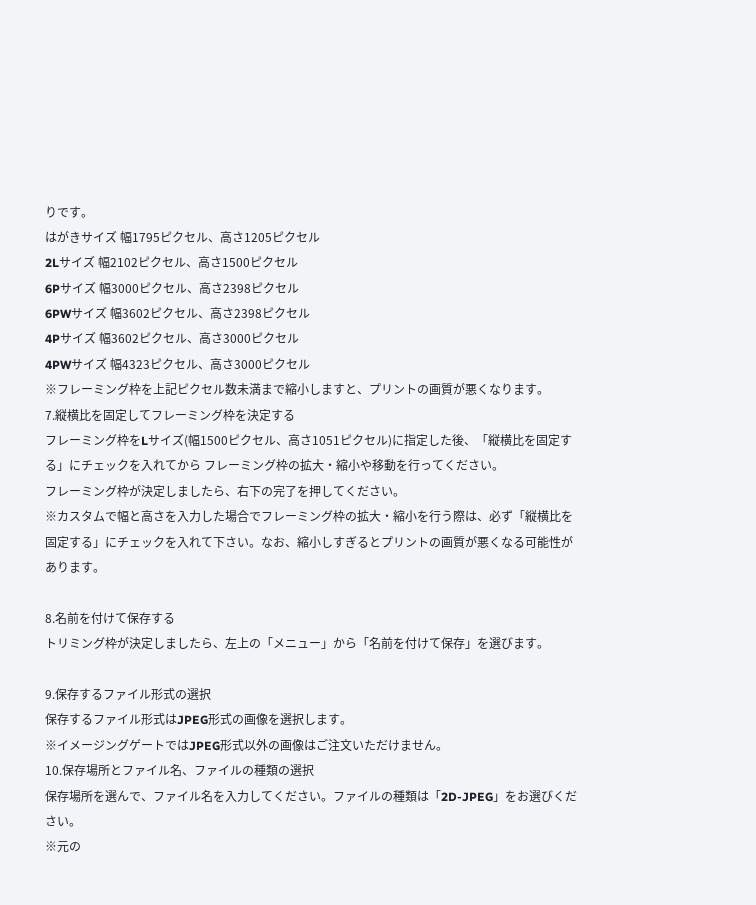りです。
はがきサイズ 幅1795ピクセル、高さ1205ピクセル
2Lサイズ 幅2102ピクセル、高さ1500ピクセル
6Pサイズ 幅3000ピクセル、高さ2398ピクセル
6PWサイズ 幅3602ピクセル、高さ2398ピクセル
4Pサイズ 幅3602ピクセル、高さ3000ピクセル
4PWサイズ 幅4323ピクセル、高さ3000ピクセル
※フレーミング枠を上記ピクセル数未満まで縮小しますと、プリントの画質が悪くなります。
7.縦横比を固定してフレーミング枠を決定する
フレーミング枠をLサイズ(幅1500ピクセル、高さ1051ピクセル)に指定した後、「縦横比を固定する」にチェックを入れてから フレーミング枠の拡大・縮小や移動を行ってください。
フレーミング枠が決定しましたら、右下の完了を押してください。
※カスタムで幅と高さを入力した場合でフレーミング枠の拡大・縮小を行う際は、必ず「縦横比を固定する」にチェックを入れて下さい。なお、縮小しすぎるとプリントの画質が悪くなる可能性があります。

8.名前を付けて保存する
トリミング枠が決定しましたら、左上の「メニュー」から「名前を付けて保存」を選びます。

9.保存するファイル形式の選択
保存するファイル形式はJPEG形式の画像を選択します。
※イメージングゲートではJPEG形式以外の画像はご注文いただけません。
10.保存場所とファイル名、ファイルの種類の選択
保存場所を選んで、ファイル名を入力してください。ファイルの種類は「2D-JPEG」をお選びください。
※元の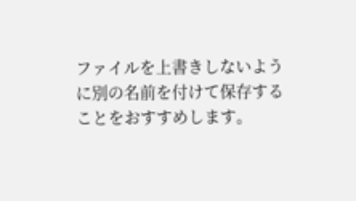ファイルを上書きしないように別の名前を付けて保存することをおすすめします。